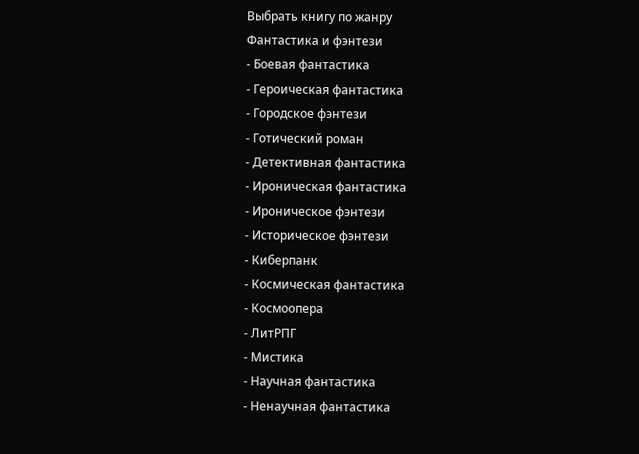Выбрать книгу по жанру
Фантастика и фэнтези
- Боевая фантастика
- Героическая фантастика
- Городское фэнтези
- Готический роман
- Детективная фантастика
- Ироническая фантастика
- Ироническое фэнтези
- Историческое фэнтези
- Киберпанк
- Космическая фантастика
- Космоопера
- ЛитРПГ
- Мистика
- Научная фантастика
- Ненаучная фантастика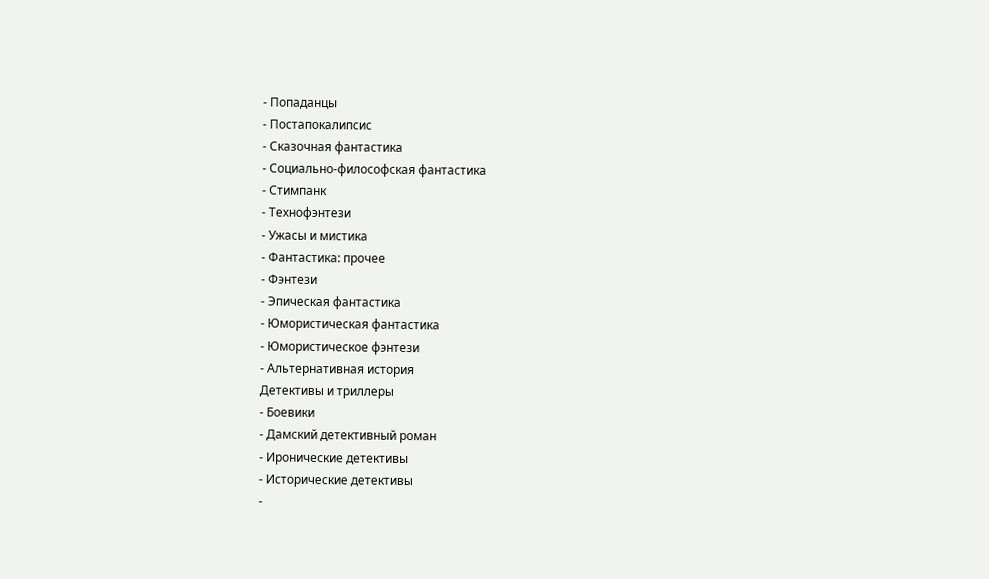- Попаданцы
- Постапокалипсис
- Сказочная фантастика
- Социально-философская фантастика
- Стимпанк
- Технофэнтези
- Ужасы и мистика
- Фантастика: прочее
- Фэнтези
- Эпическая фантастика
- Юмористическая фантастика
- Юмористическое фэнтези
- Альтернативная история
Детективы и триллеры
- Боевики
- Дамский детективный роман
- Иронические детективы
- Исторические детективы
-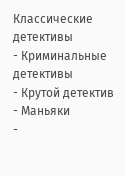Классические детективы
- Криминальные детективы
- Крутой детектив
- Маньяки
-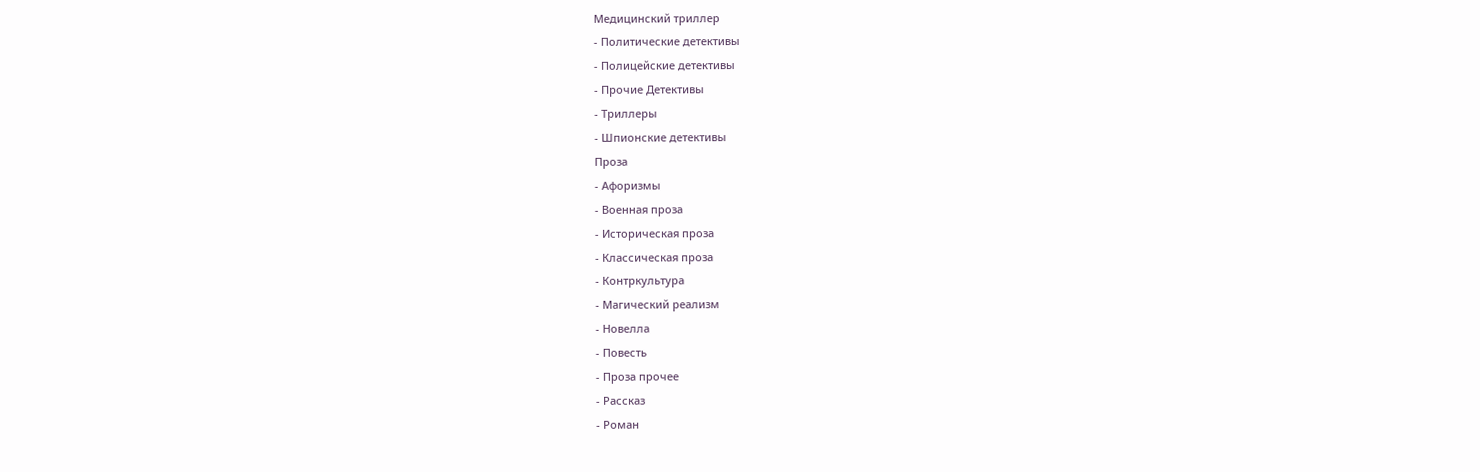Медицинский триллер
- Политические детективы
- Полицейские детективы
- Прочие Детективы
- Триллеры
- Шпионские детективы
Проза
- Афоризмы
- Военная проза
- Историческая проза
- Классическая проза
- Контркультура
- Магический реализм
- Новелла
- Повесть
- Проза прочее
- Рассказ
- Роман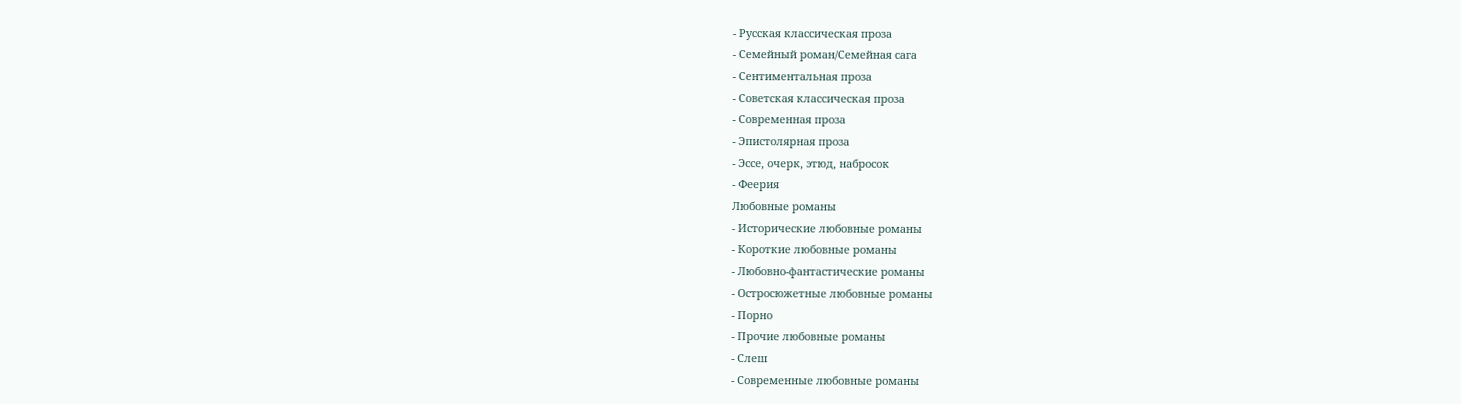- Русская классическая проза
- Семейный роман/Семейная сага
- Сентиментальная проза
- Советская классическая проза
- Современная проза
- Эпистолярная проза
- Эссе, очерк, этюд, набросок
- Феерия
Любовные романы
- Исторические любовные романы
- Короткие любовные романы
- Любовно-фантастические романы
- Остросюжетные любовные романы
- Порно
- Прочие любовные романы
- Слеш
- Современные любовные романы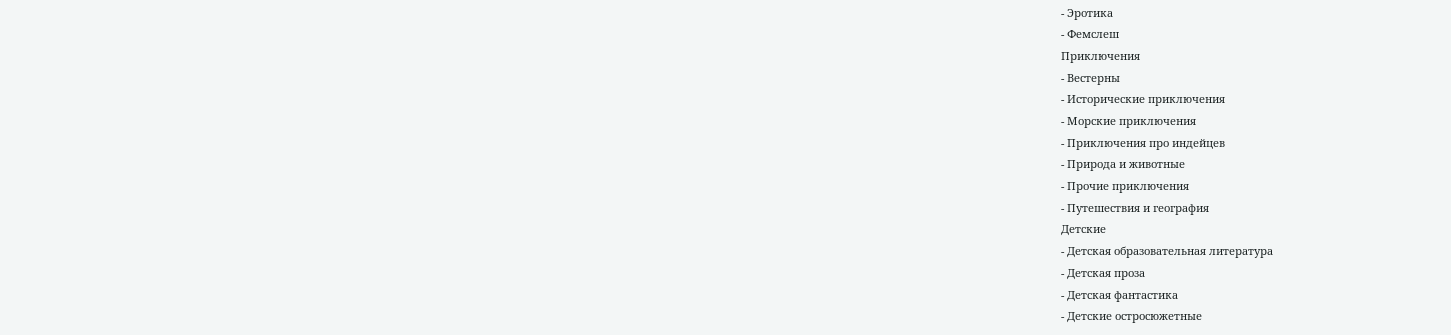- Эротика
- Фемслеш
Приключения
- Вестерны
- Исторические приключения
- Морские приключения
- Приключения про индейцев
- Природа и животные
- Прочие приключения
- Путешествия и география
Детские
- Детская образовательная литература
- Детская проза
- Детская фантастика
- Детские остросюжетные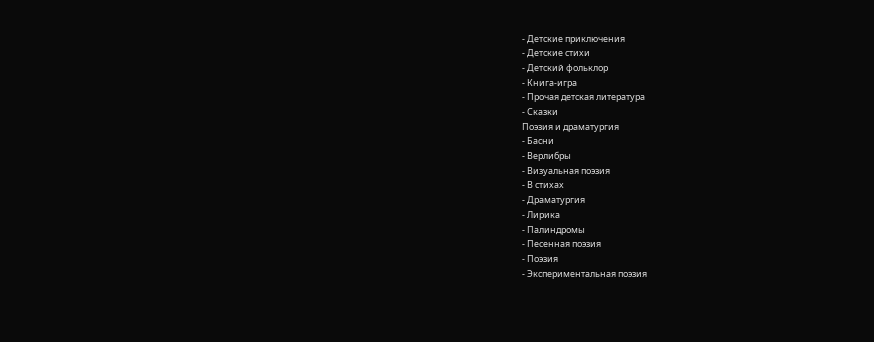- Детские приключения
- Детские стихи
- Детский фольклор
- Книга-игра
- Прочая детская литература
- Сказки
Поэзия и драматургия
- Басни
- Верлибры
- Визуальная поэзия
- В стихах
- Драматургия
- Лирика
- Палиндромы
- Песенная поэзия
- Поэзия
- Экспериментальная поэзия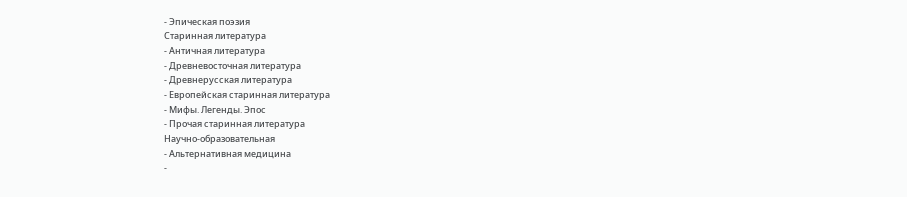- Эпическая поэзия
Старинная литература
- Античная литература
- Древневосточная литература
- Древнерусская литература
- Европейская старинная литература
- Мифы. Легенды. Эпос
- Прочая старинная литература
Научно-образовательная
- Альтернативная медицина
-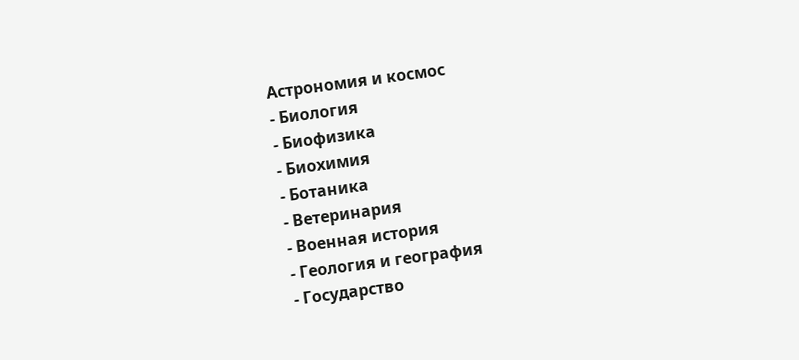Астрономия и космос
- Биология
- Биофизика
- Биохимия
- Ботаника
- Ветеринария
- Военная история
- Геология и география
- Государство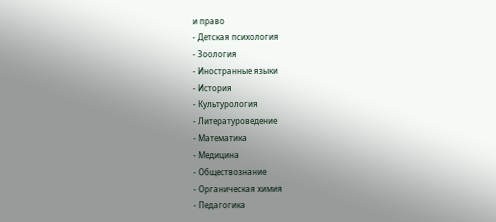и право
- Детская психология
- Зоология
- Иностранные языки
- История
- Культурология
- Литературоведение
- Математика
- Медицина
- Обществознание
- Органическая химия
- Педагогика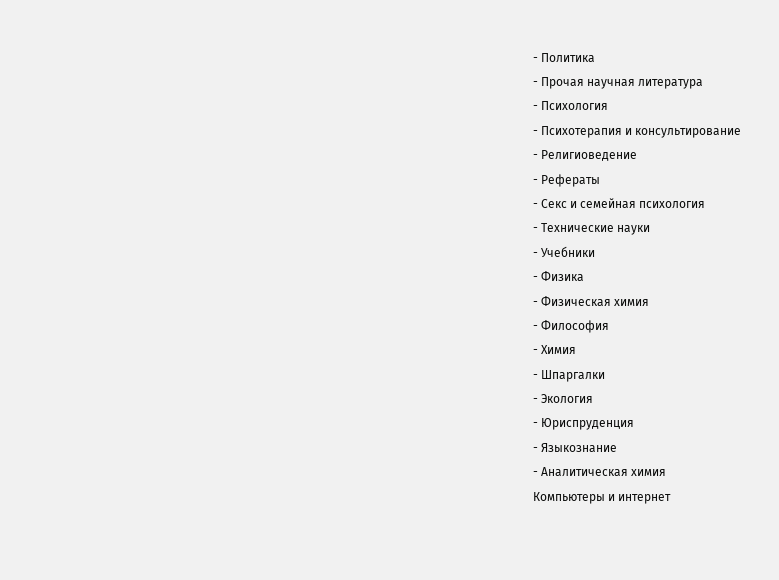- Политика
- Прочая научная литература
- Психология
- Психотерапия и консультирование
- Религиоведение
- Рефераты
- Секс и семейная психология
- Технические науки
- Учебники
- Физика
- Физическая химия
- Философия
- Химия
- Шпаргалки
- Экология
- Юриспруденция
- Языкознание
- Аналитическая химия
Компьютеры и интернет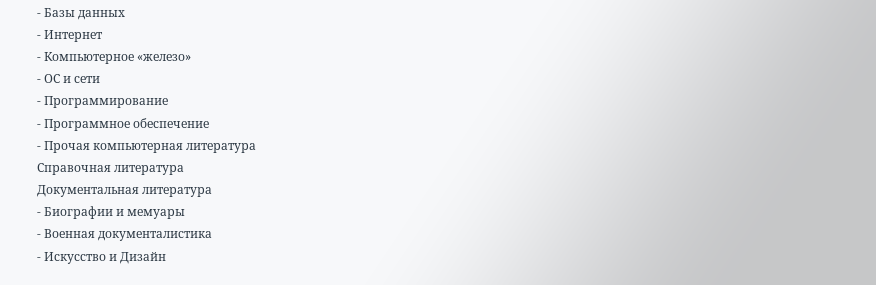- Базы данных
- Интернет
- Компьютерное «железо»
- ОС и сети
- Программирование
- Программное обеспечение
- Прочая компьютерная литература
Справочная литература
Документальная литература
- Биографии и мемуары
- Военная документалистика
- Искусство и Дизайн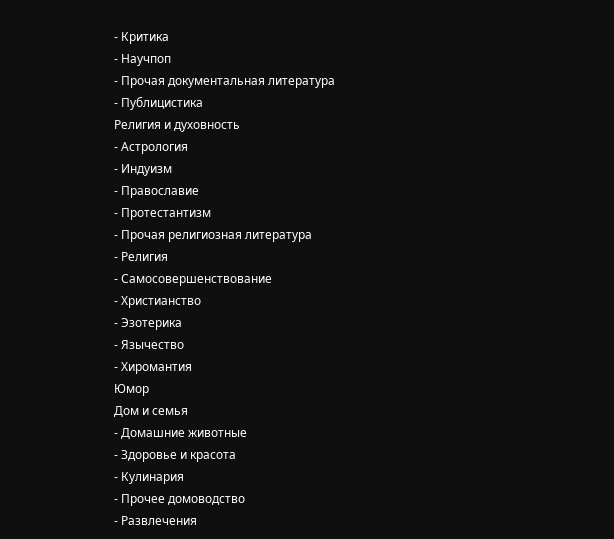- Критика
- Научпоп
- Прочая документальная литература
- Публицистика
Религия и духовность
- Астрология
- Индуизм
- Православие
- Протестантизм
- Прочая религиозная литература
- Религия
- Самосовершенствование
- Христианство
- Эзотерика
- Язычество
- Хиромантия
Юмор
Дом и семья
- Домашние животные
- Здоровье и красота
- Кулинария
- Прочее домоводство
- Развлечения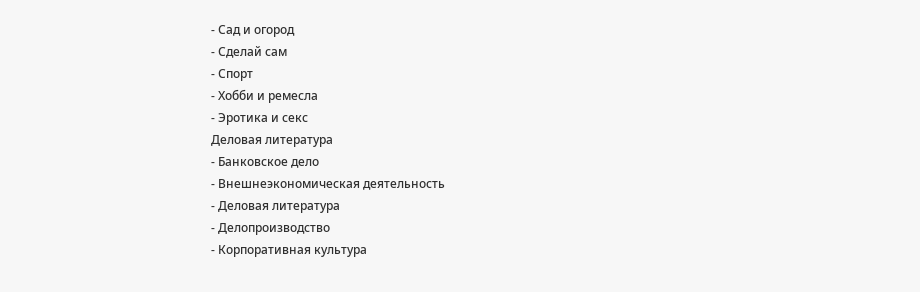- Сад и огород
- Сделай сам
- Спорт
- Хобби и ремесла
- Эротика и секс
Деловая литература
- Банковское дело
- Внешнеэкономическая деятельность
- Деловая литература
- Делопроизводство
- Корпоративная культура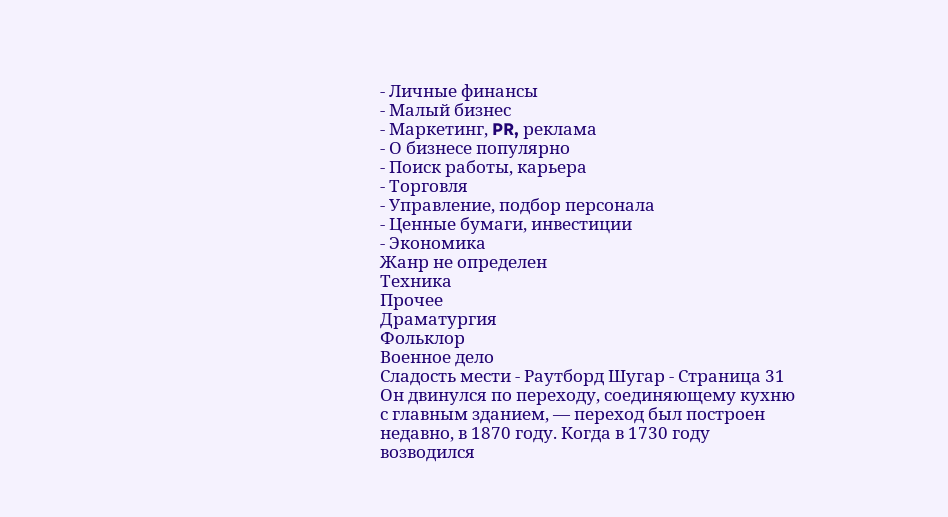- Личные финансы
- Малый бизнес
- Маркетинг, PR, реклама
- О бизнесе популярно
- Поиск работы, карьера
- Торговля
- Управление, подбор персонала
- Ценные бумаги, инвестиции
- Экономика
Жанр не определен
Техника
Прочее
Драматургия
Фольклор
Военное дело
Сладость мести - Раутборд Шугар - Страница 31
Он двинулся по переходу, соединяющему кухню с главным зданием, — переход был построен недавно, в 1870 году. Когда в 1730 году возводился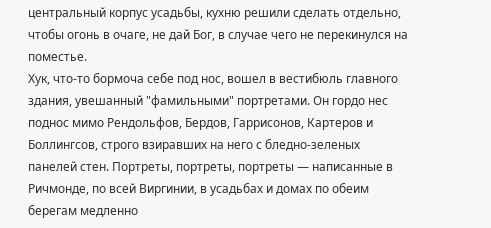центральный корпус усадьбы, кухню решили сделать отдельно, чтобы огонь в очаге, не дай Бог, в случае чего не перекинулся на поместье.
Хук, что-то бормоча себе под нос, вошел в вестибюль главного здания, увешанный "фамильными" портретами. Он гордо нес поднос мимо Рендольфов, Бердов, Гаррисонов, Картеров и Боллингсов, строго взиравших на него с бледно-зеленых панелей стен. Портреты, портреты, портреты — написанные в Ричмонде, по всей Виргинии, в усадьбах и домах по обеим берегам медленно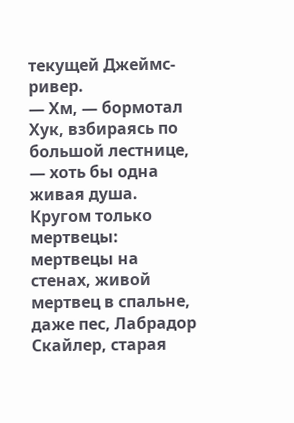текущей Джеймс-ривер.
— Хм, — бормотал Хук, взбираясь по большой лестнице, — хоть бы одна живая душа. Кругом только мертвецы: мертвецы на стенах, живой мертвец в спальне, даже пес, Лабрадор Скайлер, старая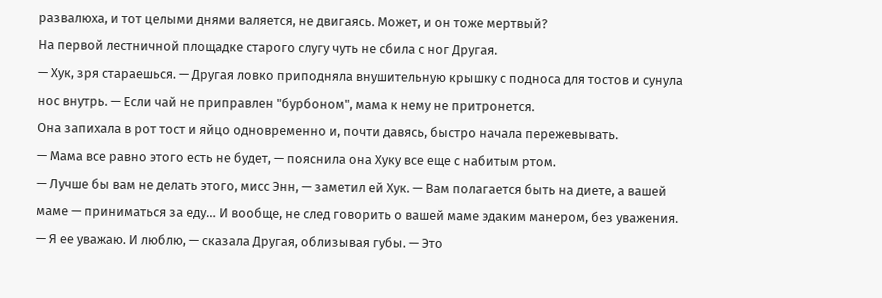развалюха, и тот целыми днями валяется, не двигаясь. Может, и он тоже мертвый?
На первой лестничной площадке старого слугу чуть не сбила с ног Другая.
— Хук, зря стараешься. — Другая ловко приподняла внушительную крышку с подноса для тостов и сунула нос внутрь. — Если чай не приправлен "бурбоном", мама к нему не притронется.
Она запихала в рот тост и яйцо одновременно и, почти давясь, быстро начала пережевывать.
— Мама все равно этого есть не будет, — пояснила она Хуку все еще с набитым ртом.
— Лучше бы вам не делать этого, мисс Энн, — заметил ей Хук. — Вам полагается быть на диете, а вашей маме — приниматься за еду… И вообще, не след говорить о вашей маме эдаким манером, без уважения.
— Я ее уважаю. И люблю, — сказала Другая, облизывая губы. — Это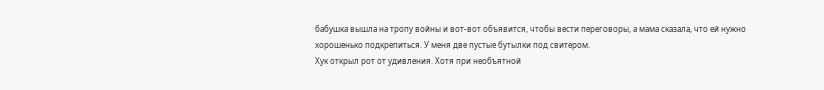бабушка вышла на тропу войны и вот-вот объявится, чтобы вести переговоры, а мама сказала, что ей нужно хорошенько подкрепиться. У меня две пустые бутылки под свитером.
Хук открыл рот от удивления. Хотя при необъятной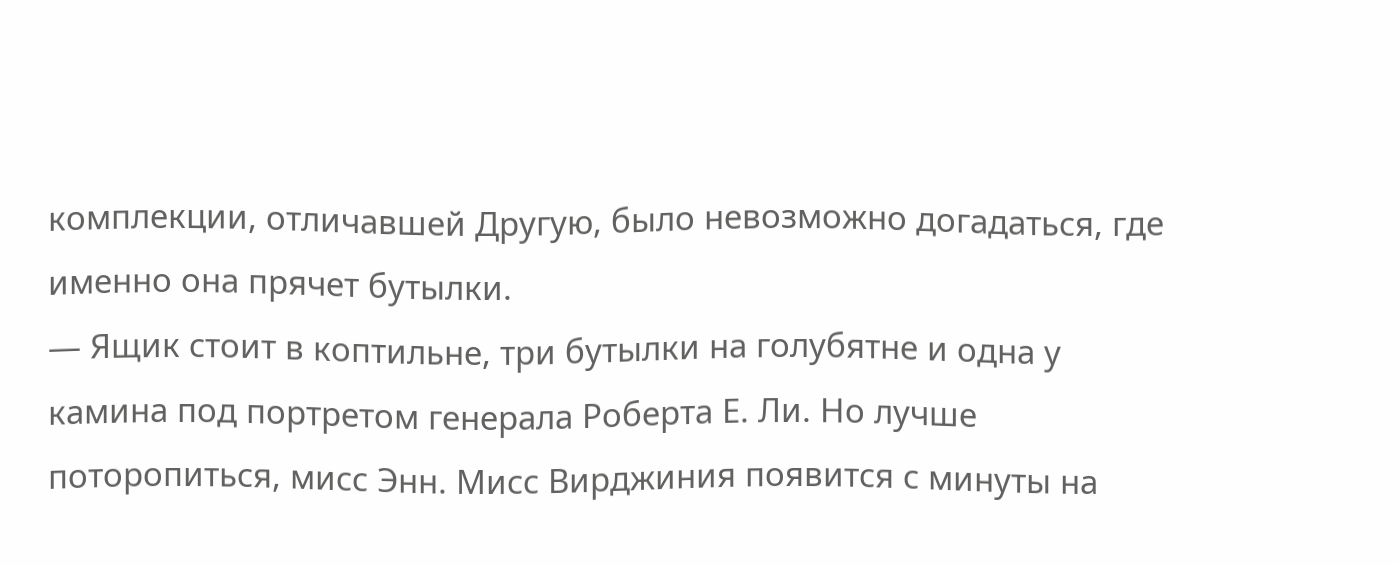комплекции, отличавшей Другую, было невозможно догадаться, где именно она прячет бутылки.
— Ящик стоит в коптильне, три бутылки на голубятне и одна у камина под портретом генерала Роберта Е. Ли. Но лучше поторопиться, мисс Энн. Мисс Вирджиния появится с минуты на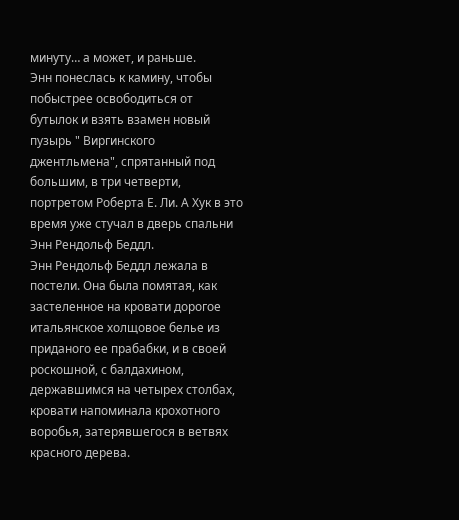минуту… а может, и раньше.
Энн понеслась к камину, чтобы побыстрее освободиться от бутылок и взять взамен новый пузырь " Виргинского джентльмена", спрятанный под большим, в три четверти, портретом Роберта Е. Ли. А Хук в это время уже стучал в дверь спальни Энн Рендольф Беддл.
Энн Рендольф Беддл лежала в постели. Она была помятая, как застеленное на кровати дорогое итальянское холщовое белье из приданого ее прабабки, и в своей роскошной, с балдахином, державшимся на четырех столбах, кровати напоминала крохотного воробья, затерявшегося в ветвях красного дерева.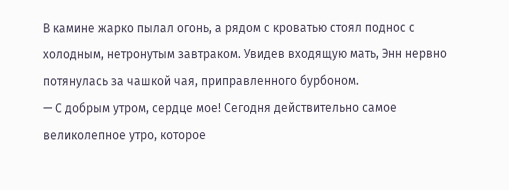В камине жарко пылал огонь, а рядом с кроватью стоял поднос с холодным, нетронутым завтраком. Увидев входящую мать, Энн нервно потянулась за чашкой чая, приправленного бурбоном.
— С добрым утром, сердце мое! Сегодня действительно самое великолепное утро, которое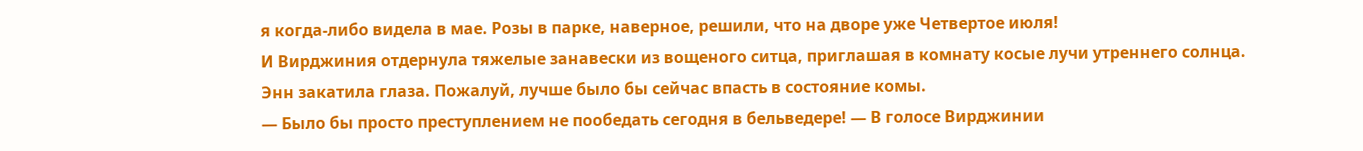я когда-либо видела в мае. Розы в парке, наверное, решили, что на дворе уже Четвертое июля!
И Вирджиния отдернула тяжелые занавески из вощеного ситца, приглашая в комнату косые лучи утреннего солнца.
Энн закатила глаза. Пожалуй, лучше было бы сейчас впасть в состояние комы.
— Было бы просто преступлением не пообедать сегодня в бельведере! — В голосе Вирджинии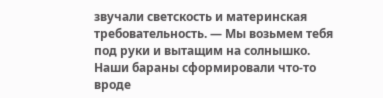звучали светскость и материнская требовательность. — Мы возьмем тебя под руки и вытащим на солнышко. Наши бараны сформировали что-то вроде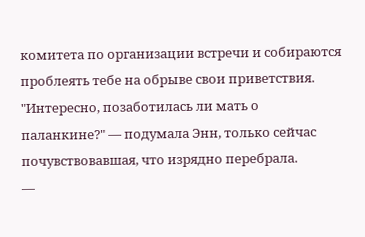комитета по организации встречи и собираются проблеять тебе на обрыве свои приветствия.
"Интересно, позаботилась ли мать о паланкине?" — подумала Энн, только сейчас почувствовавшая, что изрядно перебрала.
—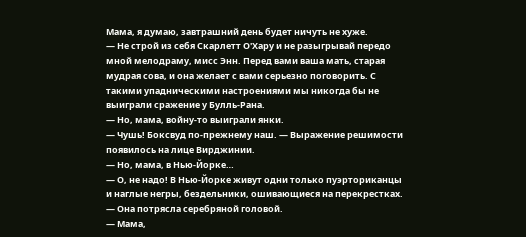Мама, я думаю, завтрашний день будет ничуть не хуже.
— Не строй из себя Скарлетт О'Хару и не разыгрывай передо мной мелодраму, мисс Энн. Перед вами ваша мать, старая мудрая сова, и она желает с вами серьезно поговорить. С такими упадническими настроениями мы никогда бы не выиграли сражение у Булль-Рана.
— Но, мама, войну-то выиграли янки.
— Чушь! Боксвуд по-прежнему наш. — Выражение решимости появилось на лице Вирджинии.
— Но, мама, в Нью-Йорке…
— О, не надо! В Нью-Йорке живут одни только пуэрториканцы и наглые негры, бездельники, ошивающиеся на перекрестках. — Она потрясла серебряной головой.
— Мама,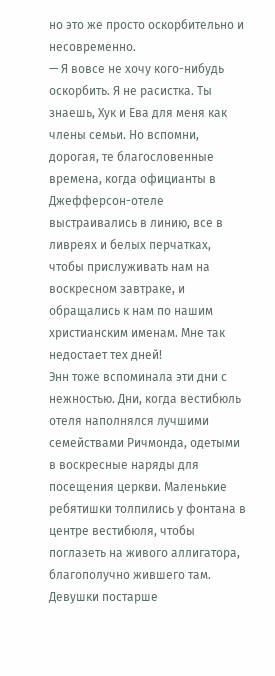но это же просто оскорбительно и несовременно.
— Я вовсе не хочу кого-нибудь оскорбить. Я не расистка. Ты знаешь, Хук и Ева для меня как члены семьи. Но вспомни, дорогая, те благословенные времена, когда официанты в Джефферсон-отеле выстраивались в линию, все в ливреях и белых перчатках, чтобы прислуживать нам на воскресном завтраке, и обращались к нам по нашим христианским именам. Мне так недостает тех дней!
Энн тоже вспоминала эти дни с нежностью. Дни, когда вестибюль отеля наполнялся лучшими семействами Ричмонда, одетыми в воскресные наряды для посещения церкви. Маленькие ребятишки толпились у фонтана в центре вестибюля, чтобы поглазеть на живого аллигатора, благополучно жившего там. Девушки постарше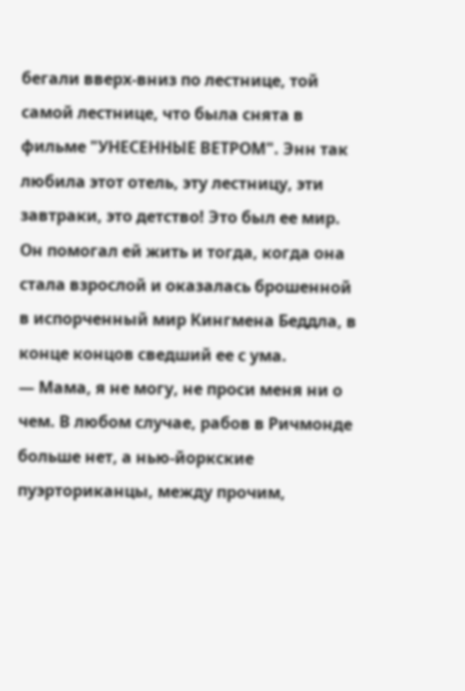бегали вверх-вниз по лестнице, той самой лестнице, что была снята в фильме "УНЕСЕННЫЕ ВЕТРОМ". Энн так любила этот отель, эту лестницу, эти завтраки, это детство! Это был ее мир. Он помогал ей жить и тогда, когда она стала взрослой и оказалась брошенной в испорченный мир Кингмена Беддла, в конце концов сведший ее с ума.
— Мама, я не могу, не проси меня ни о чем. В любом случае, рабов в Ричмонде больше нет, а нью-йоркские пуэрториканцы, между прочим,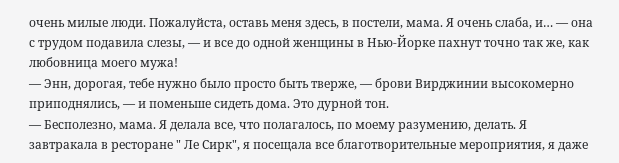очень милые люди. Пожалуйста, оставь меня здесь, в постели, мама. Я очень слаба, и… — она с трудом подавила слезы, — и все до одной женщины в Нью-Йорке пахнут точно так же, как любовница моего мужа!
— Энн, дорогая, тебе нужно было просто быть тверже, — брови Вирджинии высокомерно приподнялись, — и поменьше сидеть дома. Это дурной тон.
— Бесполезно, мама. Я делала все, что полагалось, по моему разумению, делать. Я завтракала в ресторане " Ле Сирк", я посещала все благотворительные мероприятия, я даже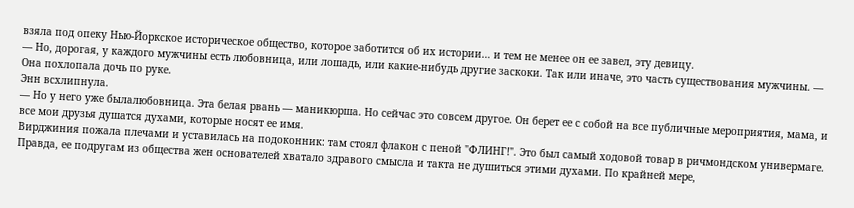взяла под опеку Нью-Йоркское историческое общество, которое заботится об их истории… и тем не менее он ее завел, эту девицу.
— Но, дорогая, у каждого мужчины есть любовница, или лошадь, или какие-нибудь другие заскоки. Так или иначе, это часть существования мужчины. — Она похлопала дочь по руке.
Энн всхлипнула.
— Но у него уже былалюбовница. Эта белая рвань — маникюрша. Но сейчас это совсем другое. Он берет ее с собой на все публичные мероприятия, мама, и все мои друзья душатся духами, которые носят ее имя.
Вирджиния пожала плечами и уставилась на подоконник: там стоял флакон с пеной "ФЛИНГ!". Это был самый ходовой товар в ричмондском универмаге. Правда, ее подругам из общества жен основателей хватало здравого смысла и такта не душиться этими духами. По крайней мере,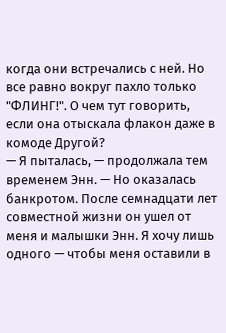когда они встречались с ней. Но все равно вокруг пахло только "ФЛИНГ!". О чем тут говорить, если она отыскала флакон даже в комоде Другой?
— Я пыталась, — продолжала тем временем Энн. — Но оказалась банкротом. После семнадцати лет совместной жизни он ушел от меня и малышки Энн. Я хочу лишь одного — чтобы меня оставили в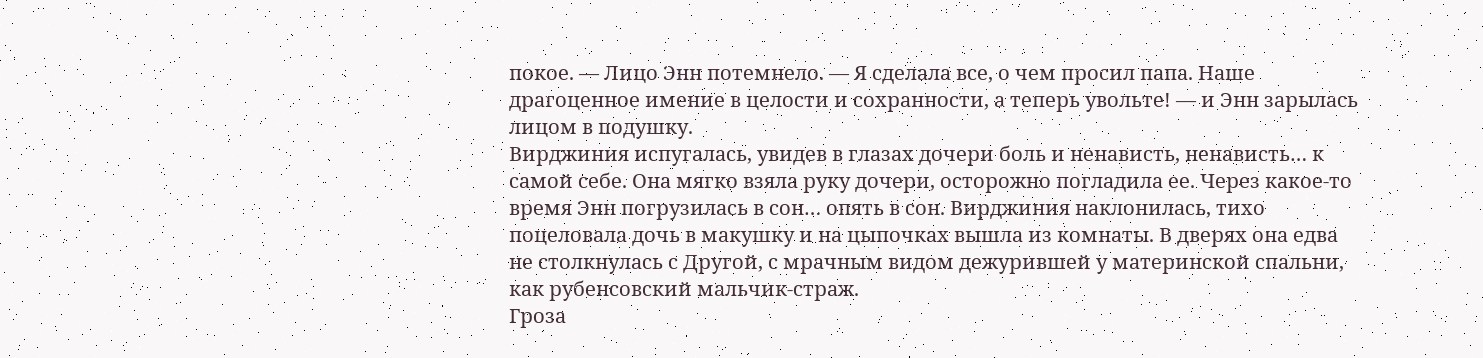покое. — Лицо Энн потемнело. — Я сделала все, о чем просил папа. Наше драгоценное имение в целости и сохранности, а теперь увольте! — и Энн зарылась лицом в подушку.
Вирджиния испугалась, увидев в глазах дочери боль и ненависть, ненависть… к самой себе. Она мягко взяла руку дочери, осторожно погладила ее. Через какое-то время Энн погрузилась в сон… опять в сон. Вирджиния наклонилась, тихо поцеловала дочь в макушку и на цыпочках вышла из комнаты. В дверях она едва не столкнулась с Другой, с мрачным видом дежурившей у материнской спальни, как рубенсовский мальчик-страж.
Гроза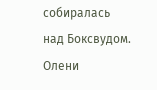собиралась над Боксвудом. Олени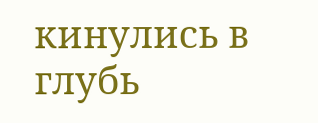кинулись в глубь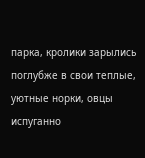парка, кролики зарылись поглубже в свои теплые, уютные норки, овцы испуганно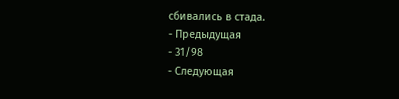сбивались в стада.
- Предыдущая
- 31/98
- Следующая